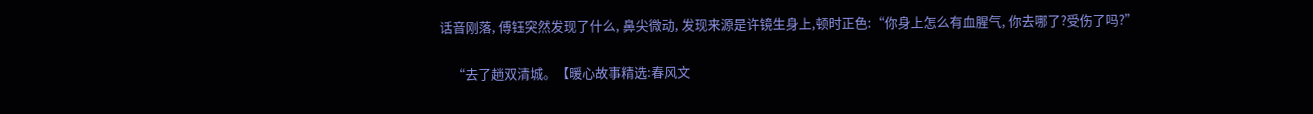话音刚落, 傅钰突然发现了什么, 鼻尖微动, 发现来源是许镜生身上,顿时正色:“你身上怎么有血腥气, 你去哪了?受伤了吗?”

    “去了趟双清城。【暖心故事精选:春风文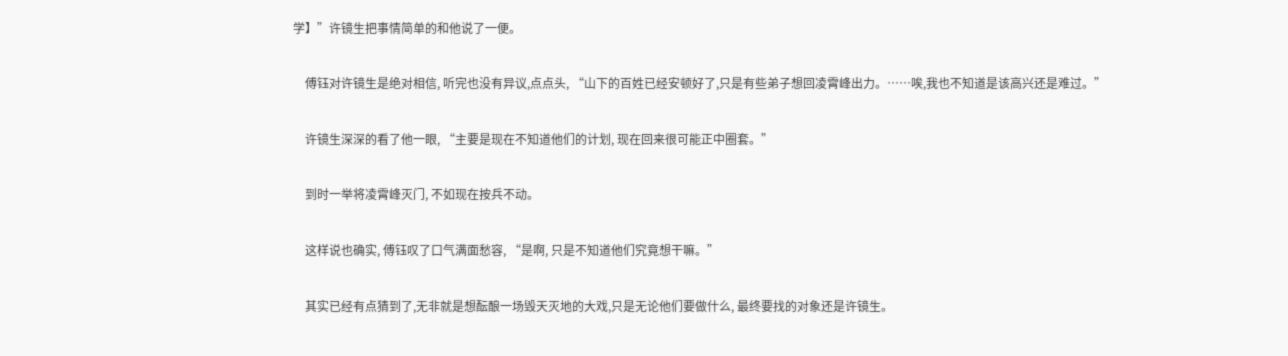学】”许镜生把事情简单的和他说了一便。

    傅钰对许镜生是绝对相信, 听完也没有异议,点点头, “山下的百姓已经安顿好了,只是有些弟子想回凌霄峰出力。……唉,我也不知道是该高兴还是难过。”

    许镜生深深的看了他一眼, “主要是现在不知道他们的计划, 现在回来很可能正中圈套。”

    到时一举将凌霄峰灭门, 不如现在按兵不动。

    这样说也确实, 傅钰叹了口气满面愁容, “是啊, 只是不知道他们究竟想干嘛。”

    其实已经有点猜到了,无非就是想酝酿一场毁天灭地的大戏,只是无论他们要做什么, 最终要找的对象还是许镜生。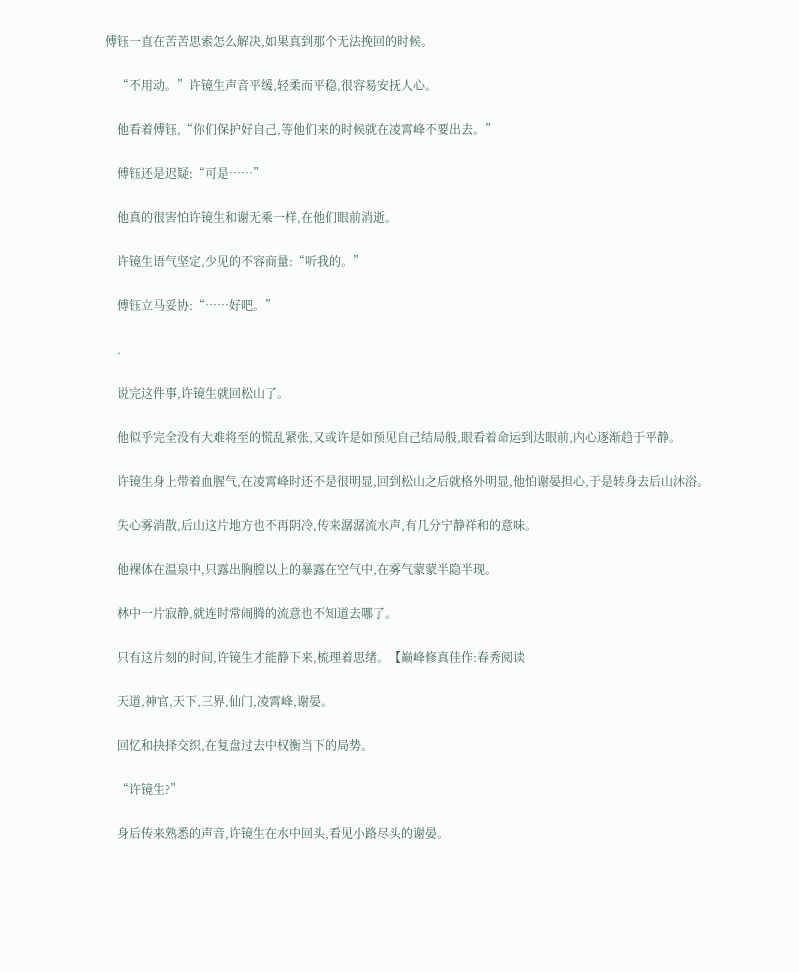傅钰一直在苦苦思索怎么解决,如果真到那个无法挽回的时候。

    “不用动。”许镜生声音平缓,轻柔而平稳,很容易安抚人心。

    他看着傅钰,“你们保护好自己,等他们来的时候就在凌霄峰不要出去。”

    傅钰还是迟疑:“可是……”

    他真的很害怕许镜生和谢无乘一样,在他们眼前消逝。

    许镜生语气坚定,少见的不容商量:“听我的。”

    傅钰立马妥协:“……好吧。”

    .

    说完这件事,许镜生就回松山了。

    他似乎完全没有大难将至的慌乱紧张,又或许是如预见自己结局般,眼看着命运到达眼前,内心逐渐趋于平静。

    许镜生身上带着血腥气,在凌霄峰时还不是很明显,回到松山之后就格外明显,他怕谢晏担心,于是转身去后山沐浴。

    失心雾消散,后山这片地方也不再阴冷,传来潺潺流水声,有几分宁静祥和的意味。

    他裸体在温泉中,只露出胸膛以上的暴露在空气中,在雾气蒙蒙半隐半现。

    林中一片寂静,就连时常闹腾的流意也不知道去哪了。

    只有这片刻的时间,许镜生才能静下来,梳理着思绪。【巅峰修真佳作:春秀阅读

    天道,神官,天下,三界,仙门,凌霄峰,谢晏。

    回忆和抉择交织,在复盘过去中权衡当下的局势。

    “许镜生?”

    身后传来熟悉的声音,许镜生在水中回头,看见小路尽头的谢晏。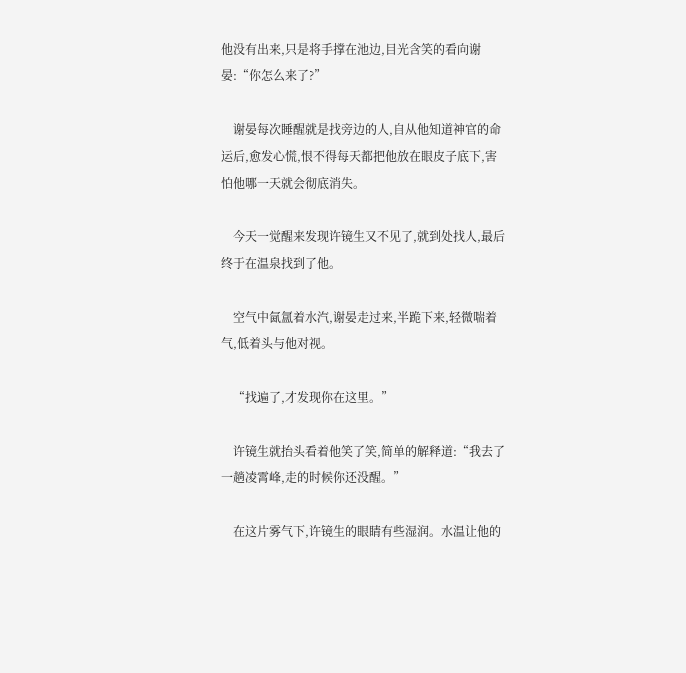他没有出来,只是将手撑在池边,目光含笑的看向谢晏:“你怎么来了?”

    谢晏每次睡醒就是找旁边的人,自从他知道神官的命运后,愈发心慌,恨不得每天都把他放在眼皮子底下,害怕他哪一天就会彻底消失。

    今天一觉醒来发现许镜生又不见了,就到处找人,最后终于在温泉找到了他。

    空气中氤氲着水汽,谢晏走过来,半跪下来,轻微喘着气,低着头与他对视。

    “找遍了,才发现你在这里。”

    许镜生就抬头看着他笑了笑,简单的解释道:“我去了一趟凌霄峰,走的时候你还没醒。”

    在这片雾气下,许镜生的眼睛有些湿润。水温让他的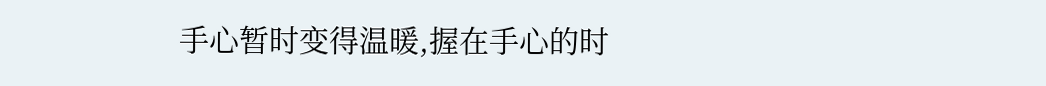手心暂时变得温暖,握在手心的时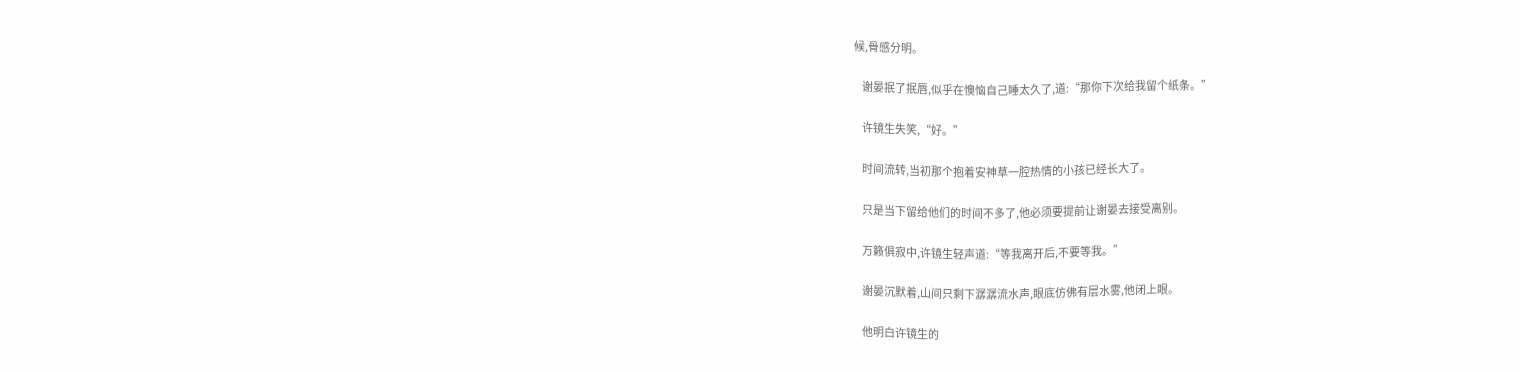候,骨感分明。

    谢晏抿了抿唇,似乎在懊恼自己睡太久了,道:“那你下次给我留个纸条。”

    许镜生失笑,“好。”

    时间流转,当初那个抱着安神草一腔热情的小孩已经长大了。

    只是当下留给他们的时间不多了,他必须要提前让谢晏去接受离别。

    万籁俱寂中,许镜生轻声道:“等我离开后,不要等我。”

    谢晏沉默着,山间只剩下潺潺流水声,眼底仿佛有层水雾,他闭上眼。

    他明白许镜生的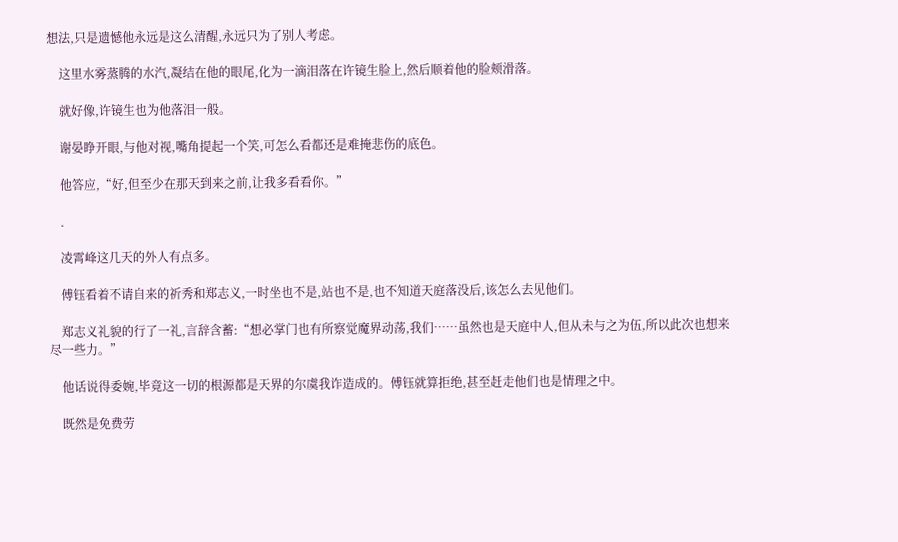想法,只是遗憾他永远是这么清醒,永远只为了别人考虑。

    这里水雾蒸腾的水汽,凝结在他的眼尾,化为一滴泪落在许镜生脸上,然后顺着他的脸颊滑落。

    就好像,许镜生也为他落泪一般。

    谢晏睁开眼,与他对视,嘴角提起一个笑,可怎么看都还是难掩悲伤的底色。

    他答应,“好,但至少在那天到来之前,让我多看看你。”

    .

    凌霄峰这几天的外人有点多。

    傅钰看着不请自来的祈秀和郑志义,一时坐也不是,站也不是,也不知道天庭落没后,该怎么去见他们。

    郑志义礼貌的行了一礼,言辞含蓄:“想必掌门也有所察觉魔界动荡,我们……虽然也是天庭中人,但从未与之为伍,所以此次也想来尽一些力。”

    他话说得委婉,毕竟这一切的根源都是天界的尔虞我诈造成的。傅钰就算拒绝,甚至赶走他们也是情理之中。

    既然是免费劳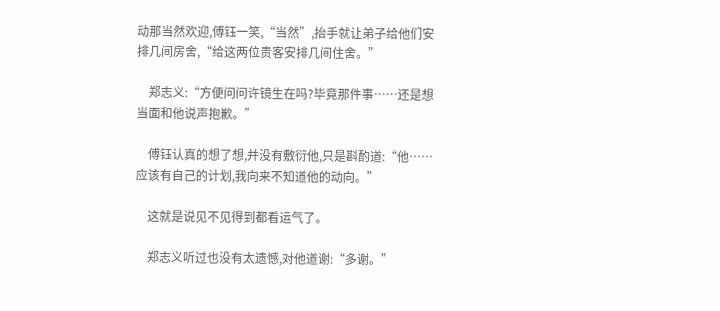动那当然欢迎,傅钰一笑,“当然”,抬手就让弟子给他们安排几间房舍,“给这两位贵客安排几间住舍。”

    郑志义:“方便问问许镜生在吗?毕竟那件事……还是想当面和他说声抱歉。”

    傅钰认真的想了想,并没有敷衍他,只是斟酌道:“他……应该有自己的计划,我向来不知道他的动向。”

    这就是说见不见得到都看运气了。

    郑志义听过也没有太遗憾,对他道谢:“多谢。”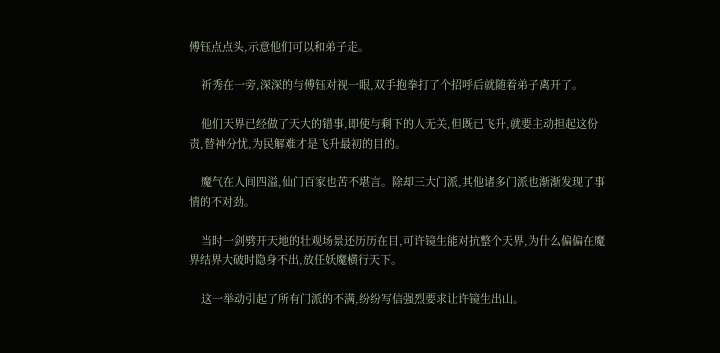傅钰点点头,示意他们可以和弟子走。

    祈秀在一旁,深深的与傅钰对视一眼,双手抱拳打了个招呼后就随着弟子离开了。

    他们天界已经做了天大的错事,即使与剩下的人无关,但既已飞升,就要主动担起这份责,替神分忧,为民解难才是飞升最初的目的。

    魔气在人间四溢,仙门百家也苦不堪言。除却三大门派,其他诸多门派也渐渐发现了事情的不对劲。

    当时一剑劈开天地的壮观场景还历历在目,可许镜生能对抗整个天界,为什么偏偏在魔界结界大破时隐身不出,放任妖魔横行天下。

    这一举动引起了所有门派的不满,纷纷写信强烈要求让许镜生出山。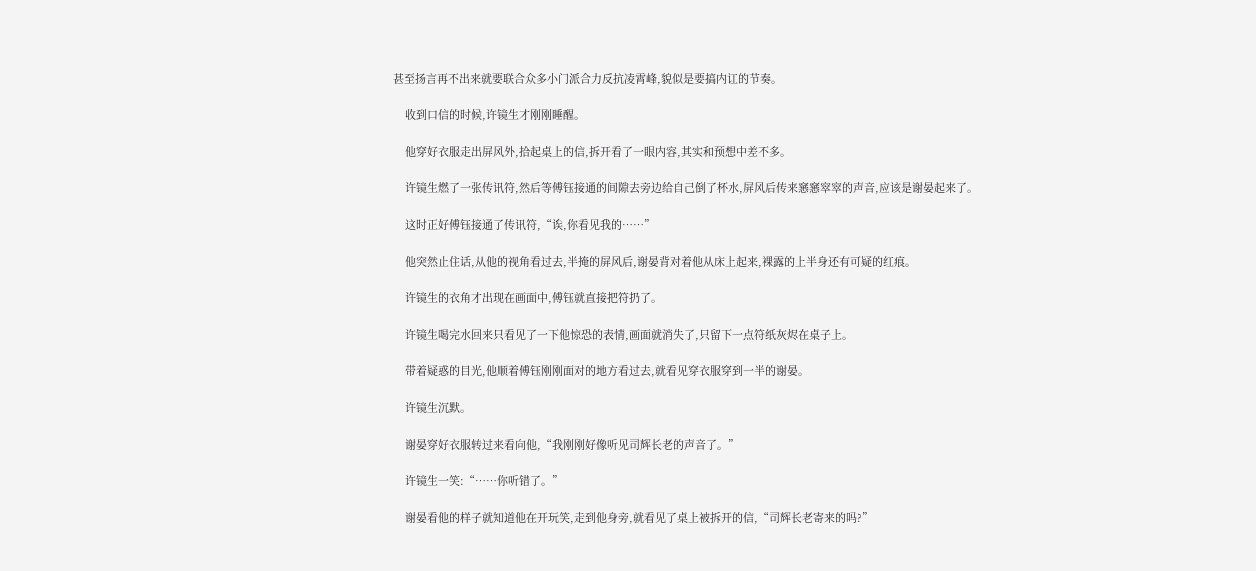甚至扬言再不出来就要联合众多小门派合力反抗凌霄峰,貌似是要搞内讧的节奏。

    收到口信的时候,许镜生才刚刚睡醒。

    他穿好衣服走出屏风外,拾起桌上的信,拆开看了一眼内容,其实和预想中差不多。

    许镜生燃了一张传讯符,然后等傅钰接通的间隙去旁边给自己倒了杯水,屏风后传来窸窸窣窣的声音,应该是谢晏起来了。

    这时正好傅钰接通了传讯符,“诶,你看见我的……”

    他突然止住话,从他的视角看过去,半掩的屏风后,谢晏背对着他从床上起来,裸露的上半身还有可疑的红痕。

    许镜生的衣角才出现在画面中,傅钰就直接把符扔了。

    许镜生喝完水回来只看见了一下他惊恐的表情,画面就消失了,只留下一点符纸灰烬在桌子上。

    带着疑惑的目光,他顺着傅钰刚刚面对的地方看过去,就看见穿衣服穿到一半的谢晏。

    许镜生沉默。

    谢晏穿好衣服转过来看向他,“我刚刚好像听见司辉长老的声音了。”

    许镜生一笑:“……你听错了。”

    谢晏看他的样子就知道他在开玩笑,走到他身旁,就看见了桌上被拆开的信,“司辉长老寄来的吗?”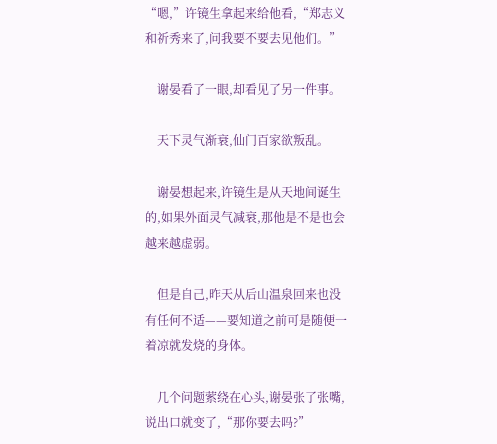“嗯,”许镜生拿起来给他看,“郑志义和祈秀来了,问我要不要去见他们。”

    谢晏看了一眼,却看见了另一件事。

    天下灵气渐衰,仙门百家欲叛乱。

    谢晏想起来,许镜生是从天地间诞生的,如果外面灵气减衰,那他是不是也会越来越虚弱。

    但是自己,昨天从后山温泉回来也没有任何不适——要知道之前可是随便一着凉就发烧的身体。

    几个问题萦绕在心头,谢晏张了张嘴,说出口就变了,“那你要去吗?”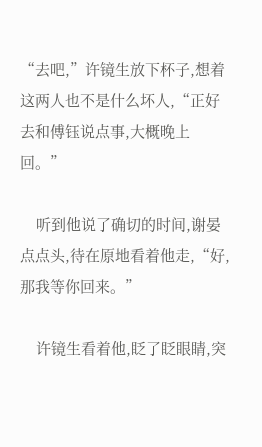“去吧,”许镜生放下杯子,想着这两人也不是什么坏人,“正好去和傅钰说点事,大概晚上回。”

    听到他说了确切的时间,谢晏点点头,待在原地看着他走,“好,那我等你回来。”

    许镜生看着他,眨了眨眼睛,突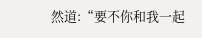然道:“要不你和我一起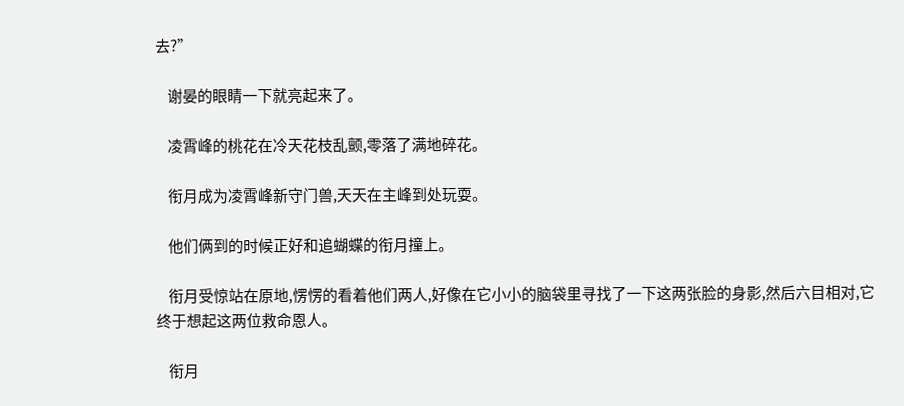去?”

    谢晏的眼睛一下就亮起来了。

    凌霄峰的桃花在冷天花枝乱颤,零落了满地碎花。

    衔月成为凌霄峰新守门兽,天天在主峰到处玩耍。

    他们俩到的时候正好和追蝴蝶的衔月撞上。

    衔月受惊站在原地,愣愣的看着他们两人,好像在它小小的脑袋里寻找了一下这两张脸的身影,然后六目相对,它终于想起这两位救命恩人。

    衔月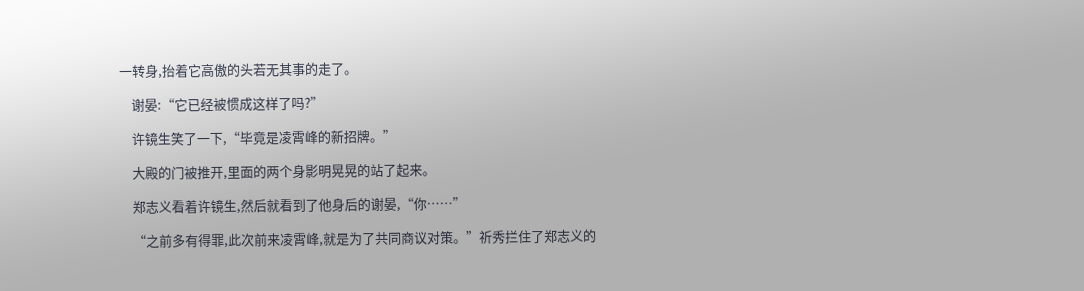一转身,抬着它高傲的头若无其事的走了。

    谢晏:“它已经被惯成这样了吗?”

    许镜生笑了一下,“毕竟是凌霄峰的新招牌。”

    大殿的门被推开,里面的两个身影明晃晃的站了起来。

    郑志义看着许镜生,然后就看到了他身后的谢晏,“你……”

    “之前多有得罪,此次前来凌霄峰,就是为了共同商议对策。”祈秀拦住了郑志义的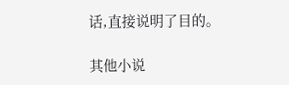话,直接说明了目的。

其他小说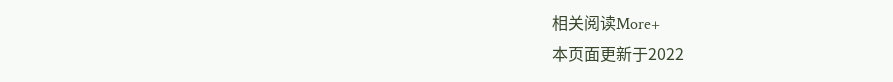相关阅读More+
本页面更新于2022